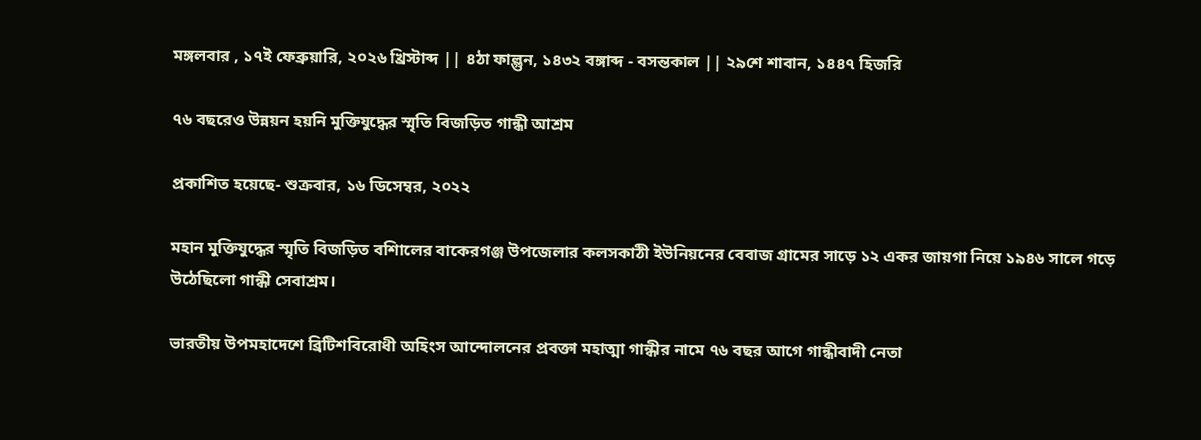মঙ্গলবার , ১৭ই ফেব্রুয়ারি, ২০২৬ খ্রিস্টাব্দ || ৪ঠা ফাল্গুন, ১৪৩২ বঙ্গাব্দ - বসন্তকাল || ২৯শে শাবান, ১৪৪৭ হিজরি

৭৬ বছরেও উন্নয়ন হয়নি মুক্তিযুদ্ধের স্মৃতি বিজড়িত গান্ধী আশ্রম

প্রকাশিত হয়েছে- শুক্রবার, ১৬ ডিসেম্বর, ২০২২

মহান মুক্তিযুদ্ধের স্মৃতি বিজড়িত বশিালের বাকেরগঞ্জ উপজেলার কলসকাঠী ইউনিয়নের বেবাজ গ্রামের সাড়ে ১২ একর জায়গা নিয়ে ১৯৪৬ সালে গড়ে উঠেছিলো গান্ধী সেবাশ্রম।

ভারতীয় উপমহাদেশে ব্রিটিশবিরোধী অহিংস আন্দোলনের প্রবক্তা মহাত্মা গান্ধীর নামে ৭৬ বছর আগে গান্ধীবাদী নেতা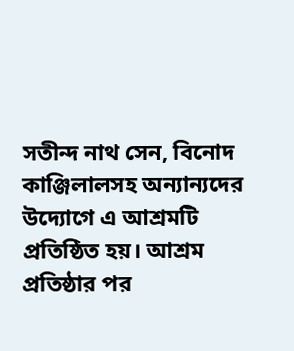সতীন্দ নাথ সেন, বিনোদ কাঞ্জিলালসহ অন্যান্যদের উদ্যোগে এ আশ্রমটি প্রতিষ্ঠিত হয়। আশ্রম প্রতিষ্ঠার পর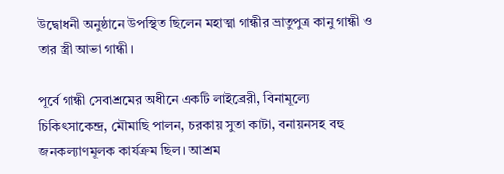উদ্বোধনী অনুষ্ঠানে উপস্থিত ছিলেন মহাত্মা গান্ধীর ভ্রাতুপুত্র কানু গান্ধী ও তার স্ত্রী আভা গান্ধী।

পূর্বে গান্ধী সেবাশ্রমের অধীনে একটি লাইব্রেরী, বিনামূল্যে চিকিৎসাকেন্দ্র, মৌমাছি পালন, চরকায় সুতা কাটা, বনায়নসহ বহু জনকল্যাণমূলক কার্যক্রম ছিল। আশ্রম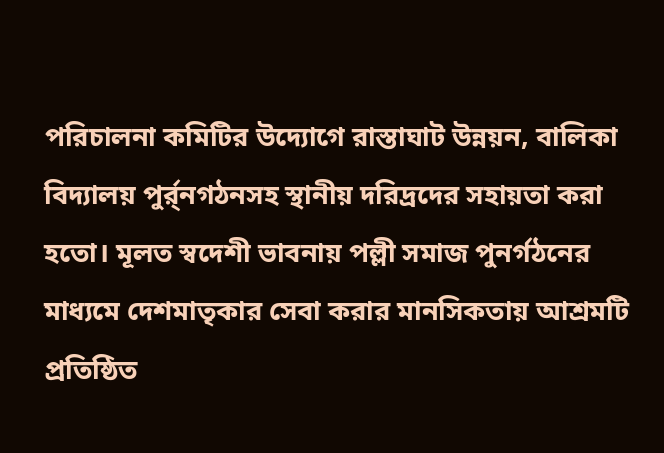পরিচালনা কমিটির উদ্যোগে রাস্তাঘাট উন্নয়ন, বালিকা বিদ্যালয় পুর্র্নগঠনসহ স্থানীয় দরিদ্রদের সহায়তা করা হতো। মূলত স্বদেশী ভাবনায় পল্লী সমাজ পুনর্গঠনের মাধ্যমে দেশমাতৃকার সেবা করার মানসিকতায় আশ্রমটি প্রতিষ্ঠিত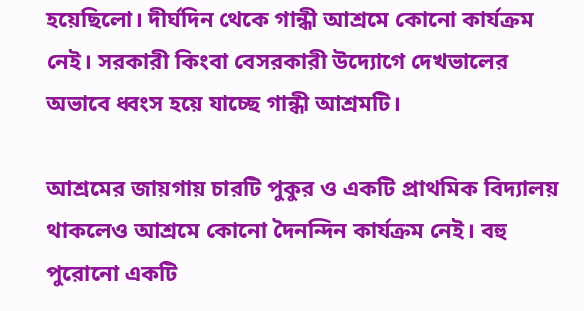হয়েছিলো। দীর্ঘদিন থেকে গান্ধী আশ্রমে কোনো কার্যক্রম নেই। সরকারী কিংবা বেসরকারী উদ্যোগে দেখভালের অভাবে ধ্বংস হয়ে যাচ্ছে গান্ধী আশ্রমটি।

আশ্রমের জায়গায় চারটি পুকুর ও একটি প্রাথমিক বিদ্যালয় থাকলেও আশ্রমে কোনো দৈনন্দিন কার্যক্রম নেই। বহু পুরোনো একটি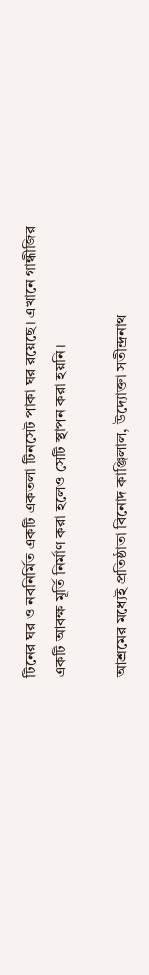টিনের ঘর ও নবনির্মিত একটি একতলা টিনসেট পাকা ঘর রয়েছে। এখানে গান্ধীজির একটি আবক্ষ মূর্তি নির্মাণ করা হলেও সেটি স্থাপন করা হয়নি।

আশ্রমের মধ্যেই প্রতিষ্ঠাতা বিনোদ কাঞ্জিলাল, উদ্যোক্তা সতীন্দ্রনাথ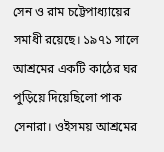সেন ও রাম চট্টেপাধ্যায়ের সমাধী রয়েছে। ১৯৭১ সালে আশ্রমের একটি কাঠের ঘর পুড়িয়ে দিয়েছিলো পাক সেনারা। ওইসময় আশ্রমের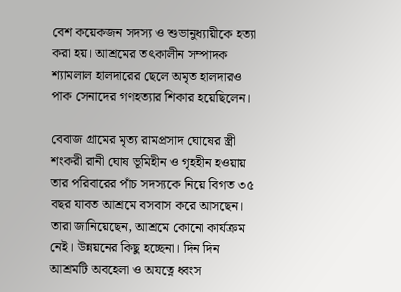বেশ কয়েকজন সদস্য ও শুভানুধ্যায়ীকে হত্যা করা হয়। আশ্রমের তৎকালীন সম্পাদক শ্যামলাল হালদারের ছেলে অমৃত হালদারও পাক সেনাদের গণহত্যার শিকার হয়েছিলেন।

বেবাজ গ্রামের মৃত্য রামপ্রসাদ ঘোষের স্ত্রী শংকরী রানী ঘোষ ভূমিহীন ও গৃহহীন হওয়ায় তার পরিবারের পাঁচ সদস্যকে নিয়ে বিগত ৩৫ বছর যাবত আশ্রমে বসবাস করে আসছেন। তারা জানিয়েছেন, আশ্রমে কোনো কার্যক্রম নেই। উন্নয়নের কিছু হচ্ছেনা। দিন দিন আশ্রমটি অবহেলা ও অযত্নে ধ্বংস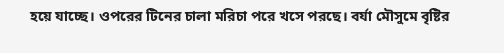হয়ে যাচ্ছে। ওপরের টিনের চালা মরিচা পরে খসে পরছে। বর্যা মৌসুমে বৃষ্টির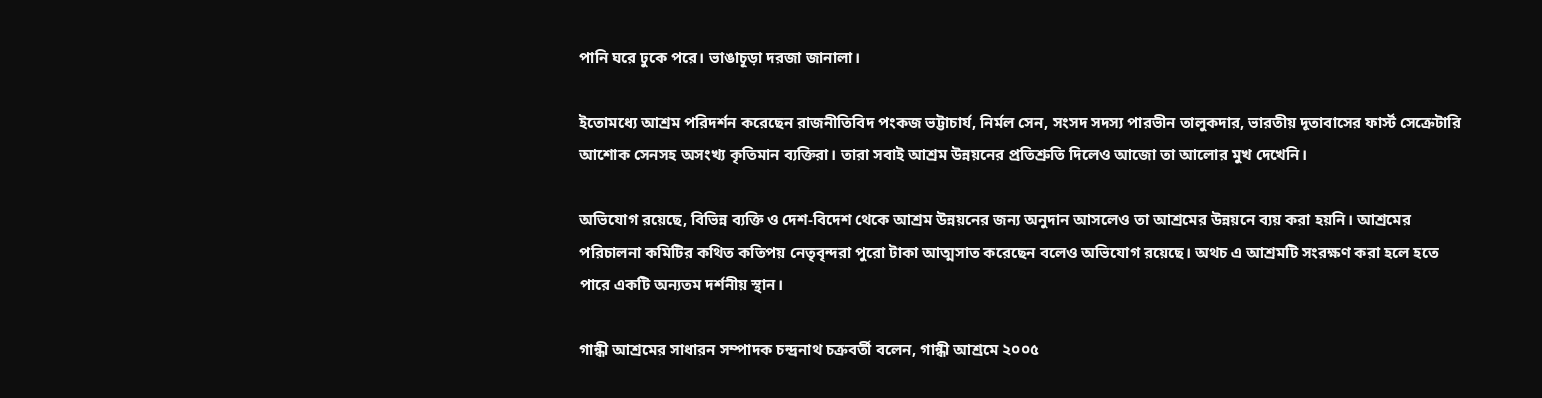পানি ঘরে ঢুকে পরে। ভাঙাচূড়া দরজা জানালা।

ইতোমধ্যে আশ্রম পরিদর্শন করেছেন রাজনীতিবিদ পংকজ ভট্টাচার্য, নির্মল সেন, সংসদ সদস্য পারভীন তালুকদার, ভারতীয় দূতাবাসের ফার্স্ট সেক্রেটারি আশোক সেনসহ অসংখ্য কৃতিমান ব্যক্তিরা। তারা সবাই আশ্রম উন্নয়নের প্রতিশ্রুতি দিলেও আজো তা আলোর মুখ দেখেনি।

অভিযোগ রয়েছে, বিভিন্ন ব্যক্তি ও দেশ-বিদেশ থেকে আশ্রম উন্নয়নের জন্য অনুদান আসলেও তা আশ্রমের উন্নয়নে ব্যয় করা হয়নি। আশ্রমের পরিচালনা কমিটির কথিত কতিপয় নেতৃবৃন্দরা পুরো টাকা আত্মসাত করেছেন বলেও অভিযোগ রয়েছে। অথচ এ আশ্রমটি সংরক্ষণ করা হলে হতে পারে একটি অন্যতম দর্শনীয় স্থান।

গান্ধী আশ্রমের সাধারন সম্পাদক চন্দ্রনাথ চক্রবর্তী বলেন, গান্ধী আশ্রমে ২০০৫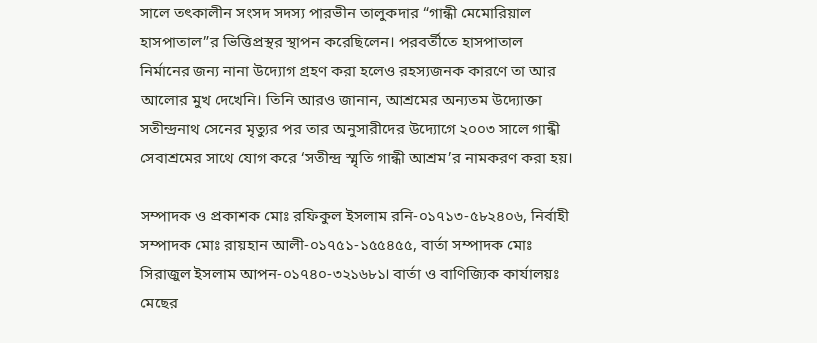সালে তৎকালীন সংসদ সদস্য পারভীন তালুকদার “গান্ধী মেমোরিয়াল হাসপাতাল”র ভিত্তিপ্রস্থর স্থাপন করেছিলেন। পরবর্তীতে হাসপাতাল নির্মানের জন্য নানা উদ্যোগ গ্রহণ করা হলেও রহস্যজনক কারণে তা আর আলোর মুখ দেখেনি। তিনি আরও জানান, আশ্রমের অন্যতম উদ্যোক্তা সতীন্দ্রনাথ সেনের মৃত্যুর পর তার অনুসারীদের উদ্যোগে ২০০৩ সালে গান্ধী সেবাশ্রমের সাথে যোগ করে ‘সতীন্দ্র স্মৃতি গান্ধী আশ্রম’র নামকরণ করা হয়।

সম্পাদক ও প্রকাশক মোঃ রফিকুল ইসলাম রনি-০১৭১৩-৫৮২৪০৬, নির্বাহী সম্পাদক মোঃ রায়হান আলী-০১৭৫১-১৫৫৪৫৫, বার্তা সম্পাদক মোঃ সিরাজুল ইসলাম আপন-০১৭৪০-৩২১৬৮১। বার্তা ও বাণিজ্যিক কার্যালয়ঃ মেছের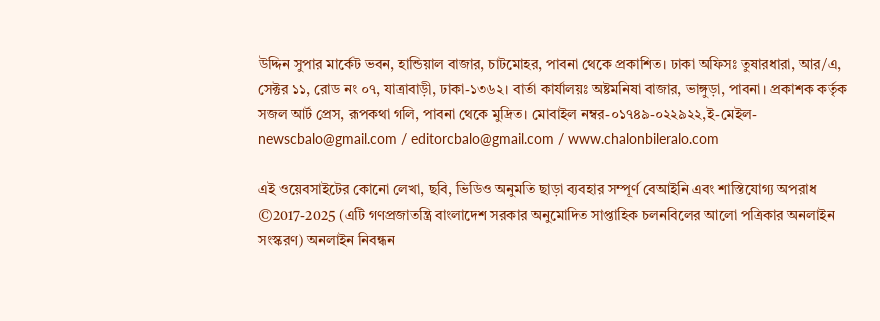উদ্দিন সুপার মার্কেট ভবন, হান্ডিয়াল বাজার, চাটমোহর, পাবনা থেকে প্রকাশিত। ঢাকা অফিসঃ তুষারধারা, আর/এ, সেক্টর ১১, রোড নং ০৭, যাত্রাবাড়ী, ঢাকা-১৩৬২। বার্তা কার্যালয়ঃ অষ্টমনিষা বাজার, ভাঙ্গুড়া, পাবনা। প্রকাশক কর্তৃক সজল আর্ট প্রেস, রূপকথা গলি, পাবনা থেকে মুদ্রিত। মোবাইল নম্বর-০১৭৪৯-০২২৯২২,ই-মেইল- newscbalo@gmail.com / editorcbalo@gmail.com / www.chalonbileralo.com

এই ওয়েবসাইটের কোনো লেখা, ছবি, ভিডিও অনুমতি ছাড়া ব্যবহার সম্পূর্ণ বেআইনি এবং শাস্তিযোগ্য অপরাধ ©2017-2025 (এটি গণপ্রজাতন্ত্রি বাংলাদেশ সরকার অনুমোদিত সাপ্তাহিক চলনবিলের আলো পত্রিকার অনলাইন সংস্করণ) অনলাইন নিবন্ধন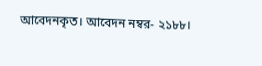আবেদনকৃত। আবেদন নম্বর- ২১৮৮।